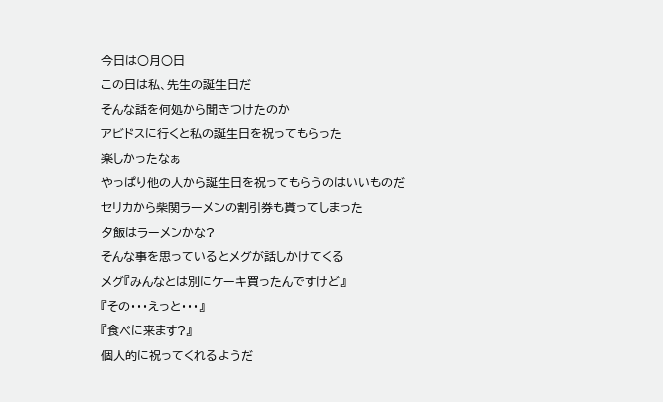今日は○月○日
この日は私、先生の誕生日だ
そんな話を何処から聞きつけたのか
アビドスに行くと私の誕生日を祝ってもらった
楽しかったなぁ
やっぱり他の人から誕生日を祝ってもらうのはいいものだ
セリカから柴関ラーメンの割引券も貰ってしまった
夕飯はラーメンかな?
そんな事を思っているとメグが話しかけてくる
メグ『みんなとは別にケーキ買ったんですけど』
『その・・・えっと・・・』
『食べに来ます?』
個人的に祝ってくれるようだ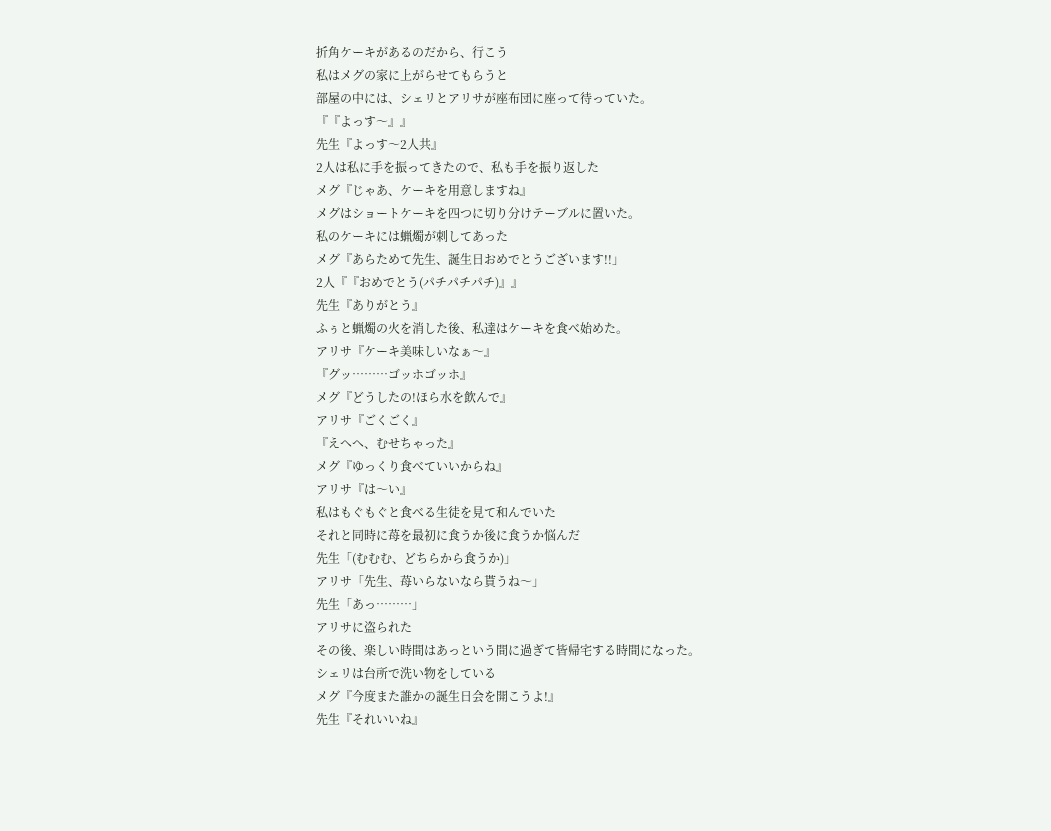折角ケーキがあるのだから、行こう
私はメグの家に上がらせてもらうと
部屋の中には、シェリとアリサが座布団に座って待っていた。
『『よっす〜』』
先生『よっす〜2人共』
2人は私に手を振ってきたので、私も手を振り返した
メグ『じゃあ、ケーキを用意しますね』
メグはショートケーキを四つに切り分けテーブルに置いた。
私のケーキには蝋燭が刺してあった
メグ『あらためて先生、誕生日おめでとうございます!!」
2人『『おめでとう(パチパチパチ)』』
先生『ありがとう』
ふぅと蝋燭の火を消した後、私達はケーキを食べ始めた。
アリサ『ケーキ美味しいなぁ〜』
『グッ………ゴッホゴッホ』
メグ『どうしたの!ほら水を飲んで』
アリサ『ごくごく』
『えへへ、むせちゃった』
メグ『ゆっくり食べていいからね』
アリサ『は〜い』
私はもぐもぐと食べる生徒を見て和んでいた
それと同時に苺を最初に食うか後に食うか悩んだ
先生「(むむむ、どちらから食うか)」
アリサ「先生、苺いらないなら貰うね〜」
先生「あっ………」
アリサに盗られた
その後、楽しい時間はあっという間に過ぎて皆帰宅する時間になった。
シェリは台所で洗い物をしている
メグ『今度また誰かの誕生日会を開こうよ!』
先生『それいいね』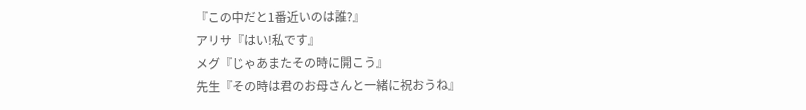『この中だと1番近いのは誰?』
アリサ『はい!私です』
メグ『じゃあまたその時に開こう』
先生『その時は君のお母さんと一緒に祝おうね』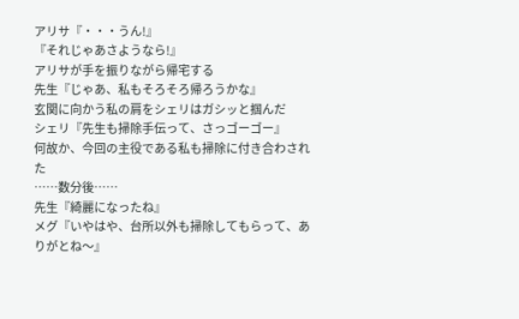アリサ『・・・うん!』
『それじゃあさようなら!』
アリサが手を振りながら帰宅する
先生『じゃあ、私もそろそろ帰ろうかな』
玄関に向かう私の肩をシェリはガシッと掴んだ
シェリ『先生も掃除手伝って、さっゴーゴー』
何故か、今回の主役である私も掃除に付き合わされた
……数分後……
先生『綺麗になったね』
メグ『いやはや、台所以外も掃除してもらって、ありがとね〜』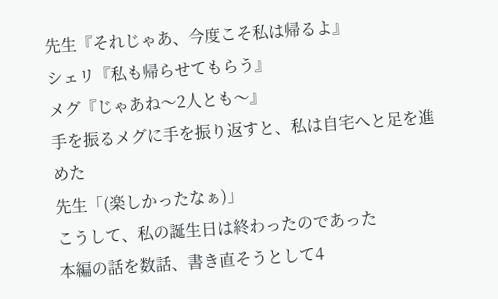先生『それじゃあ、今度こそ私は帰るよ』
シェリ『私も帰らせてもらう』
メグ『じゃあね〜2人とも〜』
手を振るメグに手を振り返すと、私は自宅へと足を進めた
先生「(楽しかったなぁ)」
こうして、私の誕生日は終わったのであった
本編の話を数話、書き直そうとして4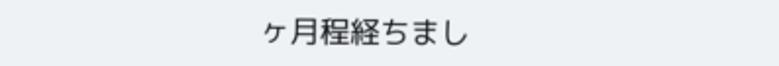ヶ月程経ちまし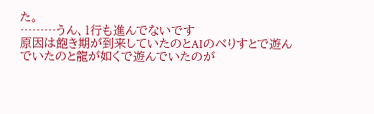た。
………うん、1行も進んでないです
原因は飽き期が到来していたのとAIのべりすとで遊んでいたのと龍が如くで遊んでいたのが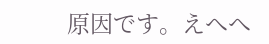原因です。えへへ